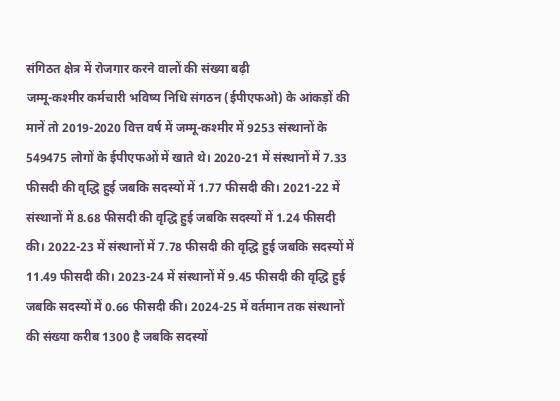संगिठत क्षेत्र में रोजगार करने वालों की संख्या बढ़ी
जम्मू-कश्मीर कर्मचारी भविष्य निधि संगठन (ईपीएफओ) के आंकड़ों की मानें तो 2019-2020 वित्त वर्ष में जम्मू-कश्मीर में 9253 संस्थानों के 549475 लोगों के ईपीएफओं में खाते थे। 2020-21 में संस्थानों में 7.33 फीसदी की वृद्धि हुई जबकि सदस्यों में 1.77 फीसदी की। 2021-22 में संस्थानों में 8.68 फीसदी की वृद्धि हुई जबकि सदस्यों में 1.24 फीसदी की। 2022-23 में संस्थानों में 7.78 फीसदी की वृद्धि हुई जबकि सदस्यों में 11.49 फीसदी की। 2023-24 में संस्थानों में 9.45 फीसदी की वृद्धि हुई जबकि सदस्यों में 0.66 फीसदी की। 2024-25 में वर्तमान तक संस्थानों की संख्या करीब 1300 है जबकि सदस्यों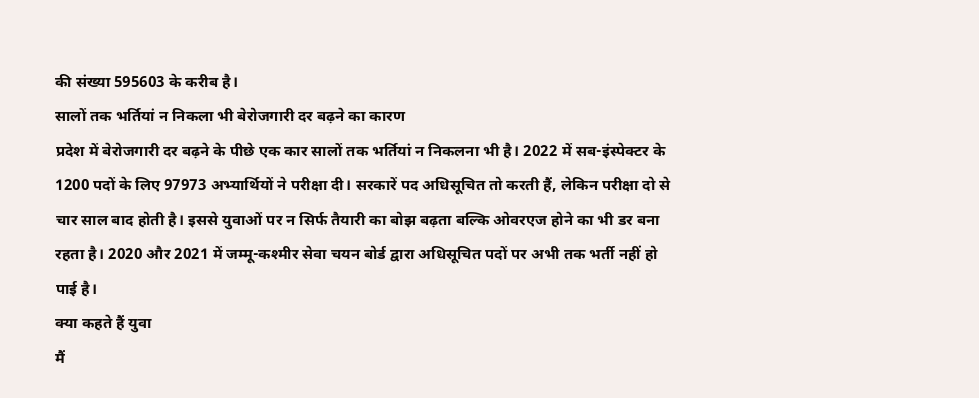की संख्या 595603 के करीब है।
सालों तक भर्तियां न निकला भी बेरोजगारी दर बढ़ने का कारण
प्रदेश में बेरोजगारी दर बढ़ने के पीछे एक कार सालों तक भर्तियां न निकलना भी है। 2022 में सब-इंस्पेक्टर के 1200 पदों के लिए 97973 अभ्यार्थियों ने परीक्षा दी। सरकारें पद अधिसूचित तो करती हैं, लेकिन परीक्षा दो से चार साल बाद होती है। इससे युवाओं पर न सिर्फ तैयारी का बोझ बढ़ता बल्कि ओवरएज होने का भी डर बना रहता है। 2020 और 2021 में जम्मू-कश्मीर सेवा चयन बोर्ड द्वारा अधिसूचित पदों पर अभी तक भर्ती नहीं हो पाई है।
क्या कहते हैं युवा
मैं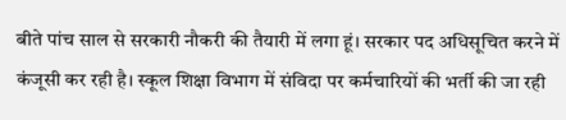बीते पांच साल से सरकारी नौकरी की तैयारी में लगा हूं। सरकार पद अधिसूचित करने में कंजूसी कर रही है। स्कूल शिक्षा विभाग में संविदा पर कर्मचारियों की भर्ती की जा रही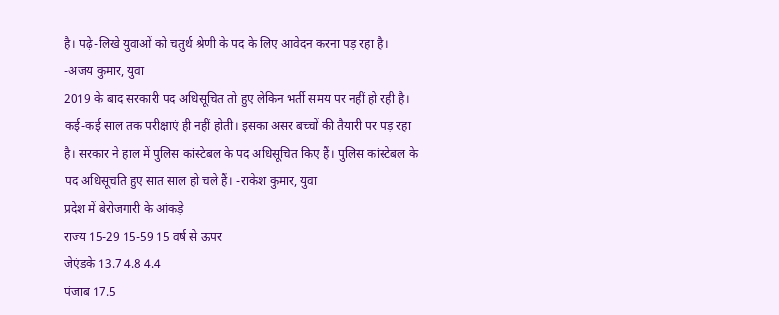है। पढ़े-लिखे युवाओं को चतुर्थ श्रेणी के पद के लिए आवेदन करना पड़ रहा है। -अजय कुमार, युवा
2019 के बाद सरकारी पद अधिसूचित तो हुए लेकिन भर्ती समय पर नहीं हो रही है। कई-कई साल तक परीक्षाएं ही नहीं होती। इसका असर बच्चों की तैयारी पर पड़ रहा है। सरकार ने हाल में पुलिस कांस्टेबल के पद अधिसूचित किए हैं। पुलिस कांस्टेबल के पद अधिसूचति हुए सात साल हो चले हैं। -राकेश कुमार, युवा
प्रदेश में बेरोजगारी के आंकड़े
राज्य 15-29 15-59 15 वर्ष से ऊपर
जेएंडके 13.7 4.8 4.4
पंजाब 17.5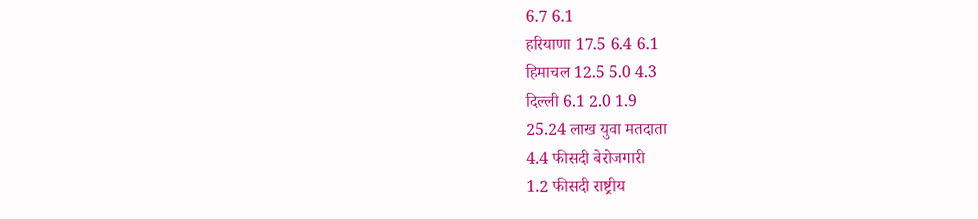6.7 6.1
हरियाणा 17.5 6.4 6.1
हिमाचल 12.5 5.0 4.3
दिल्ली 6.1 2.0 1.9
25.24 लाख युवा मतदाता
4.4 फीसदी बेरोजगारी
1.2 फीसदी राष्ट्रीय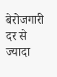बेरोजगारी दर से ज्यादा